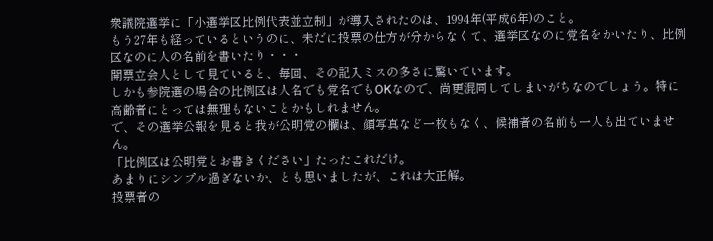衆議院選挙に「小選挙区比例代表並立制」が導入されたのは、1994年(平成6年)のこと。
もう27年も経っているというのに、未だに投票の仕方が分からなくて、選挙区なのに党名をかいたり、比例区なのに人の名前を書いたり・・・
開票立会人として見ていると、毎回、その記入ミスの多さに驚いています。
しかも参院選の場合の比例区は人名でも党名でもOKなので、尚更混同してしまいがちなのでしょう。特に高齢者にとっては無理もないことかもしれません。
で、その選挙公報を見ると我が公明党の欄は、顔写真など一枚もなく、候補者の名前も一人も出ていません。
「比例区は公明党とお書きください」たったこれだけ。
あまりにシンプル過ぎないか、とも思いましたが、これは大正解。
投票者の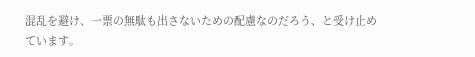混乱を避け、一票の無駄も出さないための配慮なのだろう、と受け止めています。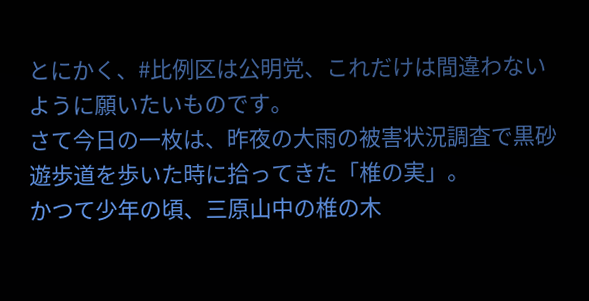とにかく、#比例区は公明党、これだけは間違わないように願いたいものです。
さて今日の一枚は、昨夜の大雨の被害状況調査で黒砂遊歩道を歩いた時に拾ってきた「椎の実」。
かつて少年の頃、三原山中の椎の木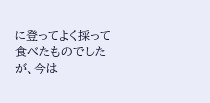に登ってよく採って食べたものでしたが、今は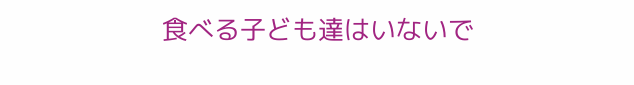食べる子ども達はいないで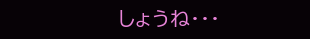しょうね・・・